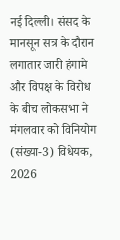नई दिल्ली। संसद के मानसून सत्र के दौरान लगातार जारी हंगामे और विपक्ष के विरोध के बीच लोकसभा ने मंगलवार को विनियोग (संख्या-3) विधेयक, 2026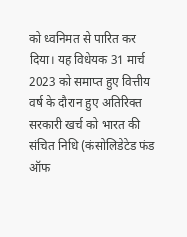को ध्वनिमत से पारित कर दिया। यह विधेयक 31 मार्च 2023 को समाप्त हुए वित्तीय वर्ष के दौरान हुए अतिरिक्त सरकारी खर्च को भारत की संचित निधि (कंसोलिडेटेड फंड ऑफ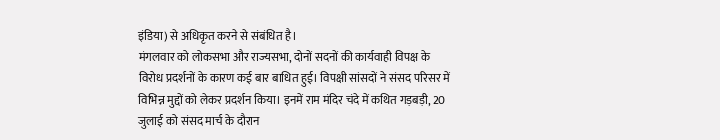इंडिया) से अधिकृत करने से संबंधित है।
मंगलवार को लोकसभा और राज्यसभा, दोनों सदनों की कार्यवाही विपक्ष के विरोध प्रदर्शनों के कारण कई बार बाधित हुई। विपक्षी सांसदों ने संसद परिसर में विभिन्न मुद्दों को लेकर प्रदर्शन किया। इनमें राम मंदिर चंदे में कथित गड़बड़ी, 20 जुलाई को संसद मार्च के दौरान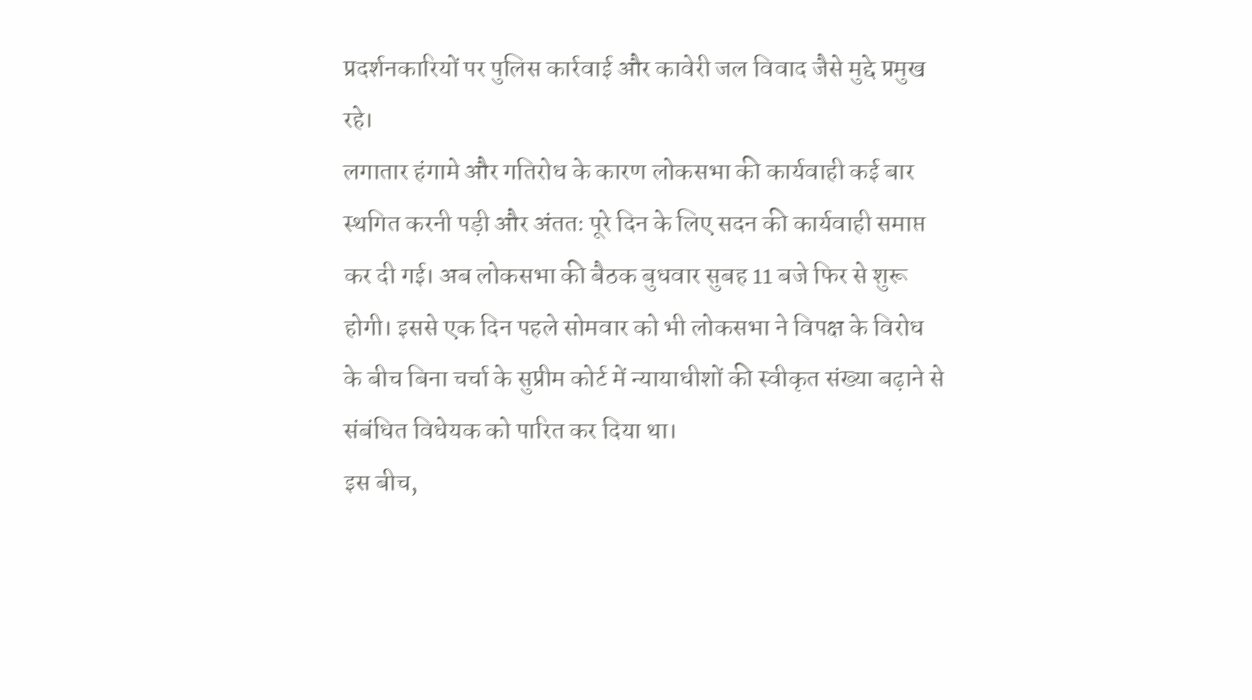प्रदर्शनकारियों पर पुलिस कार्रवाई और कावेरी जल विवाद जैसे मुद्दे प्रमुख रहे।
लगातार हंगामे और गतिरोध के कारण लोकसभा की कार्यवाही कई बार स्थगित करनी पड़ी और अंततः पूरे दिन के लिए सदन की कार्यवाही समाप्त कर दी गई। अब लोकसभा की बैठक बुधवार सुबह 11 बजे फिर से शुरू होगी। इससे एक दिन पहले सोमवार को भी लोकसभा ने विपक्ष के विरोध के बीच बिना चर्चा के सुप्रीम कोर्ट में न्यायाधीशों की स्वीकृत संख्या बढ़ाने से संबंधित विधेयक को पारित कर दिया था।
इस बीच,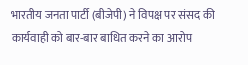भारतीय जनता पार्टी (बीजेपी) ने विपक्ष पर संसद की कार्यवाही को बार-बार बाधित करने का आरोप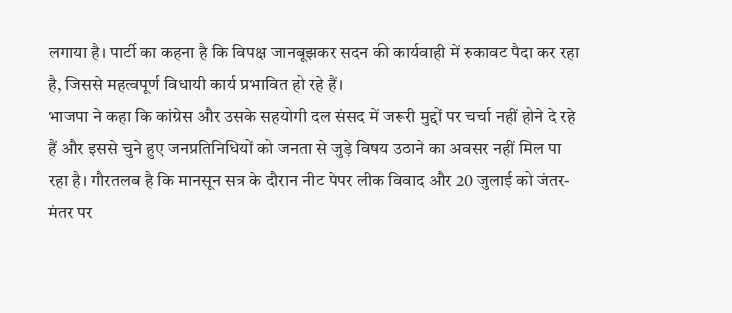लगाया है। पार्टी का कहना है कि विपक्ष जानबूझकर सदन की कार्यवाही में रुकावट पैदा कर रहा है, जिससे महत्वपूर्ण विधायी कार्य प्रभावित हो रहे हैं।
भाजपा ने कहा कि कांग्रेस और उसके सहयोगी दल संसद में जरूरी मुद्दों पर चर्चा नहीं होने दे रहे हैं और इससे चुने हुए जनप्रतिनिधियों को जनता से जुड़े विषय उठाने का अवसर नहीं मिल पा रहा है। गौरतलब है कि मानसून सत्र के दौरान नीट पेपर लीक विवाद और 20 जुलाई को जंतर-मंतर पर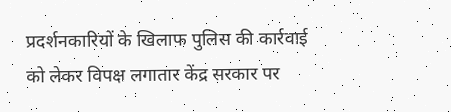प्रदर्शनकारियों के खिलाफ पुलिस की कार्रवाई को लेकर विपक्ष लगातार केंद्र सरकार पर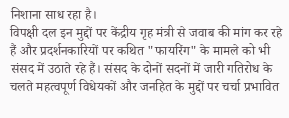निशाना साध रहा है।
विपक्षी दल इन मुद्दों पर केंद्रीय गृह मंत्री से जवाब की मांग कर रहे हैं और प्रदर्शनकारियों पर कथित "फायरिंग" के मामले को भी संसद में उठाते रहे हैं। संसद के दोनों सदनों में जारी गतिरोध के चलते महत्वपूर्ण विधेयकों और जनहित के मुद्दों पर चर्चा प्रभावित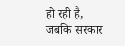हो रही है, जबकि सरकार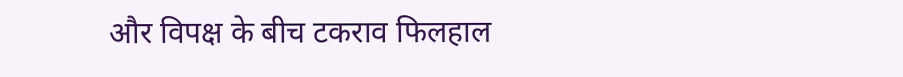और विपक्ष के बीच टकराव फिलहाल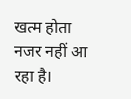खत्म होता नजर नहीं आ रहा है।